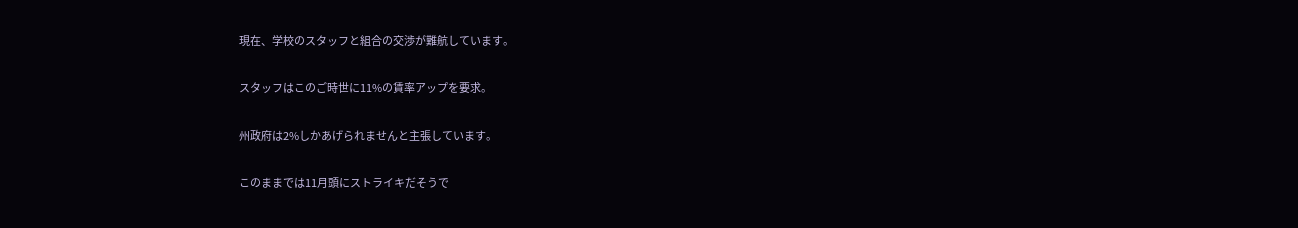現在、学校のスタッフと組合の交渉が難航しています。

スタッフはこのご時世に11%の賃率アップを要求。

州政府は2%しかあげられませんと主張しています。

このままでは11月頭にストライキだそうで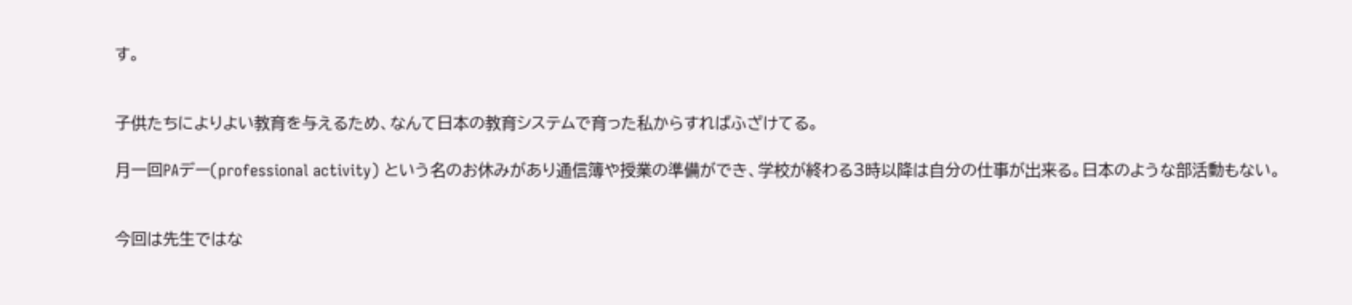す。


子供たちによりよい教育を与えるため、なんて日本の教育システムで育った私からすればふざけてる。

月一回PAデー(professional activity) という名のお休みがあり通信簿や授業の準備ができ、学校が終わる3時以降は自分の仕事が出来る。日本のような部活動もない。


今回は先生ではな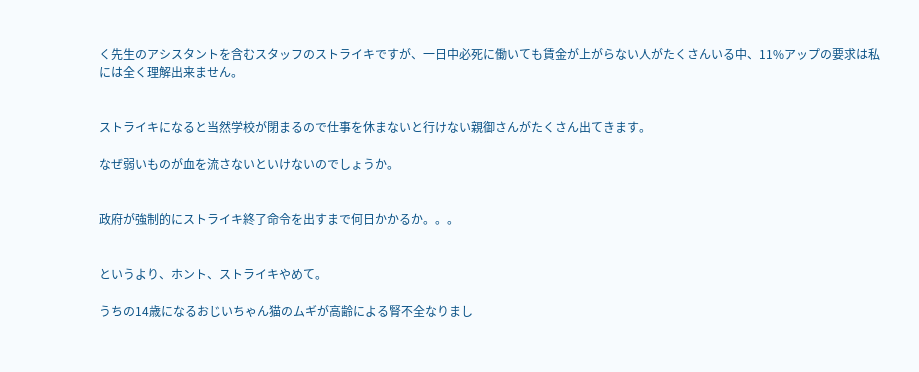く先生のアシスタントを含むスタッフのストライキですが、一日中必死に働いても賃金が上がらない人がたくさんいる中、11%アップの要求は私には全く理解出来ません。


ストライキになると当然学校が閉まるので仕事を休まないと行けない親御さんがたくさん出てきます。

なぜ弱いものが血を流さないといけないのでしょうか。


政府が強制的にストライキ終了命令を出すまで何日かかるか。。。


というより、ホント、ストライキやめて。

うちの14歳になるおじいちゃん猫のムギが高齢による腎不全なりまし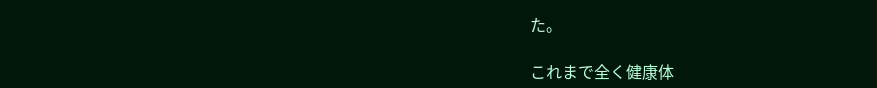た。

これまで全く健康体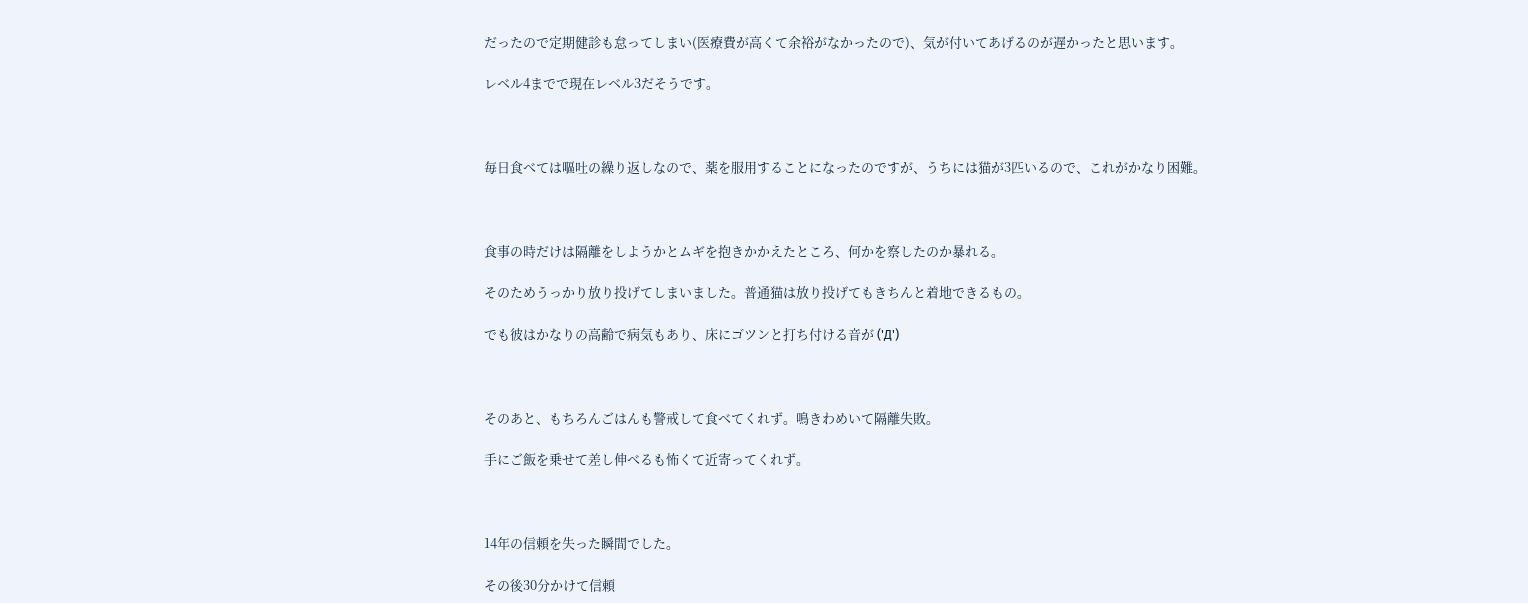だったので定期健診も怠ってしまい(医療費が高くて余裕がなかったので)、気が付いてあげるのが遅かったと思います。

レベル4までで現在レベル3だそうです。



毎日食べては嘔吐の繰り返しなので、薬を服用することになったのですが、うちには猫が3匹いるので、これがかなり困難。



食事の時だけは隔離をしようかとムギを抱きかかえたところ、何かを察したのか暴れる。

そのためうっかり放り投げてしまいました。普通猫は放り投げてもきちんと着地できるもの。

でも彼はかなりの高齢で病気もあり、床にゴツンと打ち付ける音が ('Д')



そのあと、もちろんごはんも警戒して食べてくれず。鳴きわめいて隔離失敗。

手にご飯を乗せて差し伸べるも怖くて近寄ってくれず。



14年の信頼を失った瞬間でした。

その後30分かけて信頼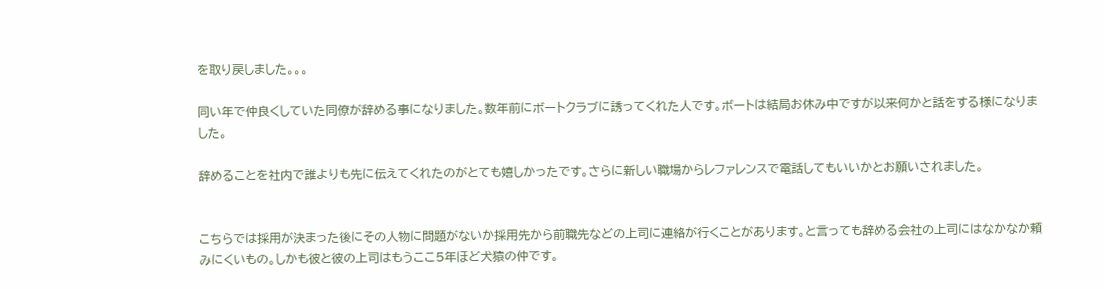を取り戻しました。。。

同い年で仲良くしていた同僚が辞める事になりました。数年前にボートクラブに誘ってくれた人です。ボートは結局お休み中ですが以来何かと話をする様になりました。

辞めることを社内で誰よりも先に伝えてくれたのがとても嬉しかったです。さらに新しい職場からレファレンスで電話してもいいかとお願いされました。


こちらでは採用が決まった後にその人物に問題がないか採用先から前職先などの上司に連絡が行くことがあります。と言っても辞める会社の上司にはなかなか頼みにくいもの。しかも彼と彼の上司はもうここ5年ほど犬猿の仲です。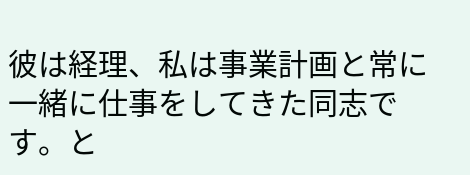彼は経理、私は事業計画と常に一緒に仕事をしてきた同志です。と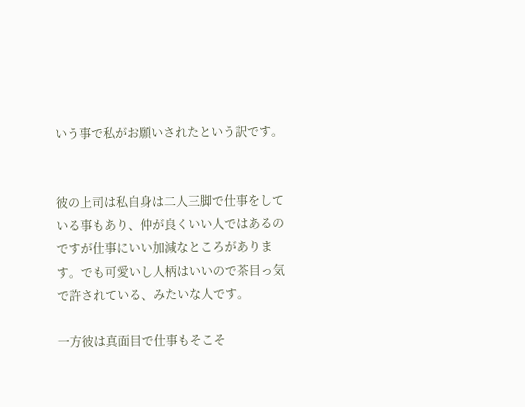いう事で私がお願いされたという訳です。


彼の上司は私自身は二人三脚で仕事をしている事もあり、仲が良くいい人ではあるのですが仕事にいい加減なところがあります。でも可愛いし人柄はいいので茶目っ気で許されている、みたいな人です。

一方彼は真面目で仕事もそこそ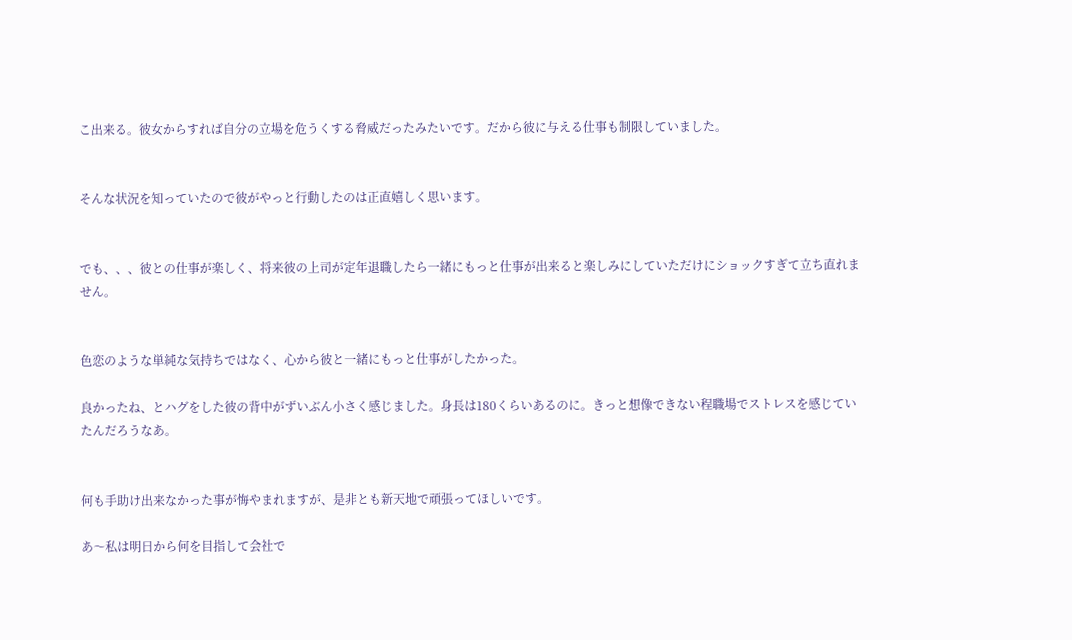こ出来る。彼女からすれば自分の立場を危うくする脅威だったみたいです。だから彼に与える仕事も制限していました。


そんな状況を知っていたので彼がやっと行動したのは正直嬉しく思います。


でも、、、彼との仕事が楽しく、将来彼の上司が定年退職したら一緒にもっと仕事が出来ると楽しみにしていただけにショックすぎて立ち直れません。


色恋のような単純な気持ちではなく、心から彼と一緒にもっと仕事がしたかった。

良かったね、とハグをした彼の背中がずいぶん小さく感じました。身長は180くらいあるのに。きっと想像できない程職場でストレスを感じていたんだろうなあ。


何も手助け出来なかった事が悔やまれますが、是非とも新天地で頑張ってほしいです。

あ〜私は明日から何を目指して会社で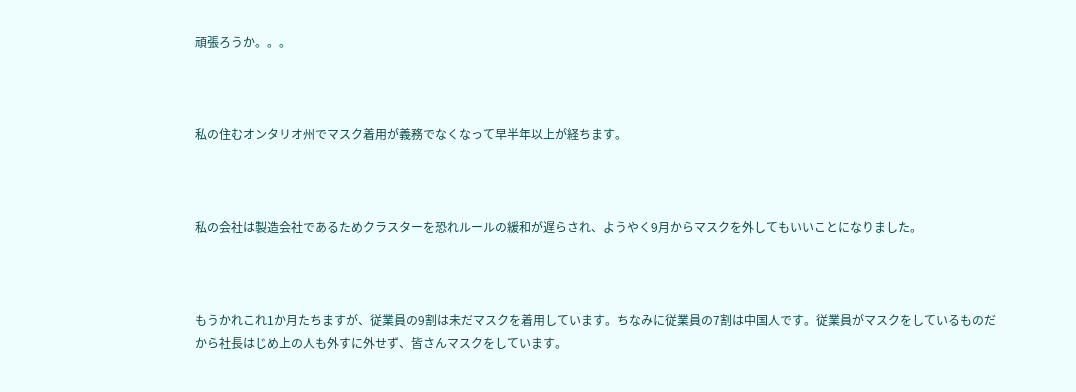頑張ろうか。。。



私の住むオンタリオ州でマスク着用が義務でなくなって早半年以上が経ちます。



私の会社は製造会社であるためクラスターを恐れルールの緩和が遅らされ、ようやく9月からマスクを外してもいいことになりました。



もうかれこれ1か月たちますが、従業員の9割は未だマスクを着用しています。ちなみに従業員の7割は中国人です。従業員がマスクをしているものだから社長はじめ上の人も外すに外せず、皆さんマスクをしています。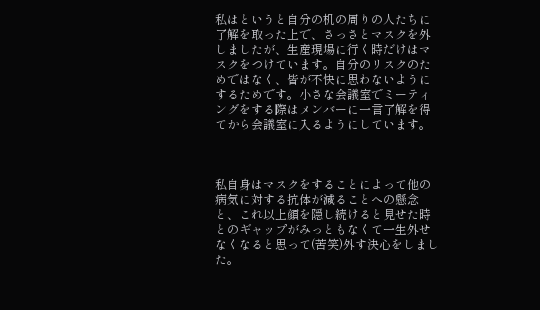私はというと自分の机の周りの人たちに了解を取った上で、さっさとマスクを外しましたが、生産現場に行く時だけはマスクをつけています。自分のリスクのためではなく、皆が不快に思わないようにするためです。小さな会議室でミーティングをする際はメンバーに一言了解を得てから会議室に入るようにしています。



私自身はマスクをすることによって他の病気に対する抗体が減ることへの懸念と、これ以上顔を隠し続けると見せた時とのギャップがみっともなくて一生外せなくなると思って(苦笑)外す決心をしました。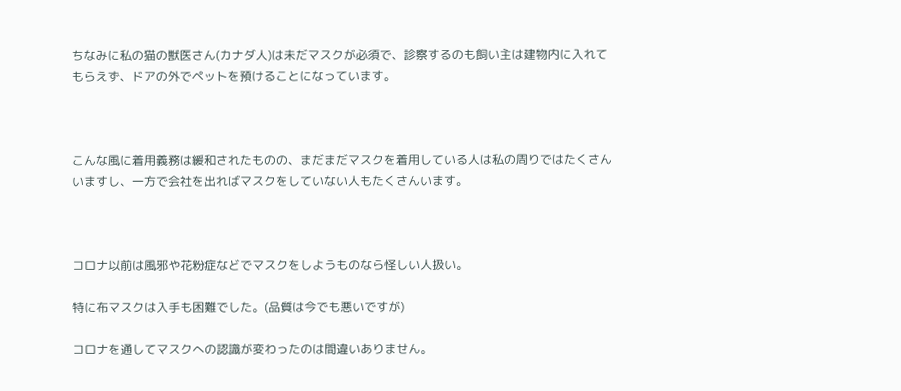ちなみに私の猫の獣医さん(カナダ人)は未だマスクが必須で、診察するのも飼い主は建物内に入れてもらえず、ドアの外でペットを預けることになっています。



こんな風に着用義務は緩和されたものの、まだまだマスクを着用している人は私の周りではたくさんいますし、一方で会社を出ればマスクをしていない人もたくさんいます。



コロナ以前は風邪や花粉症などでマスクをしようものなら怪しい人扱い。

特に布マスクは入手も困難でした。(品質は今でも悪いですが)

コロナを通してマスクへの認識が変わったのは間違いありません。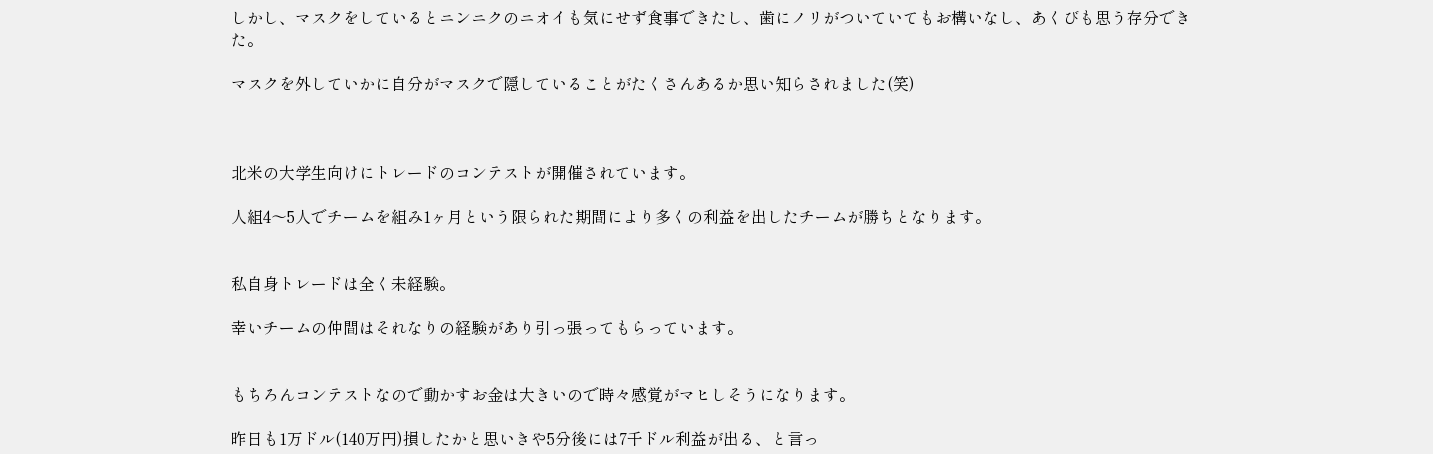しかし、マスクをしているとニンニクのニオイも気にせず食事できたし、歯にノリがついていてもお構いなし、あくびも思う存分できた。

マスクを外していかに自分がマスクで隠していることがたくさんあるか思い知らされました(笑)



北米の大学生向けにトレードのコンテストが開催されています。

人組4〜5人でチームを組み1ヶ月という限られた期間により多くの利益を出したチームが勝ちとなります。


私自身トレードは全く未経験。

幸いチームの仲間はそれなりの経験があり引っ張ってもらっています。


もちろんコンテストなので動かすお金は大きいので時々感覚がマヒしそうになります。

昨日も1万ドル(140万円)損したかと思いきや5分後には7千ドル利益が出る、と言っ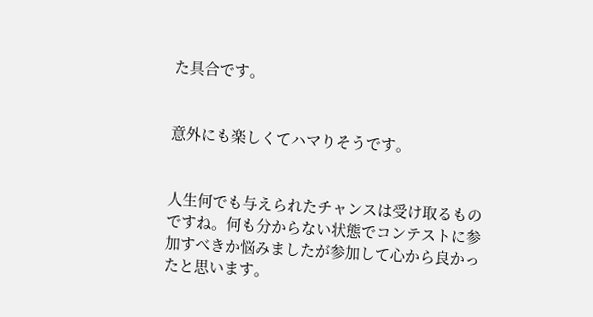た具合です。


意外にも楽しくてハマりそうです。


人生何でも与えられたチャンスは受け取るものですね。何も分からない状態でコンテストに参加すべきか悩みましたが参加して心から良かったと思います。